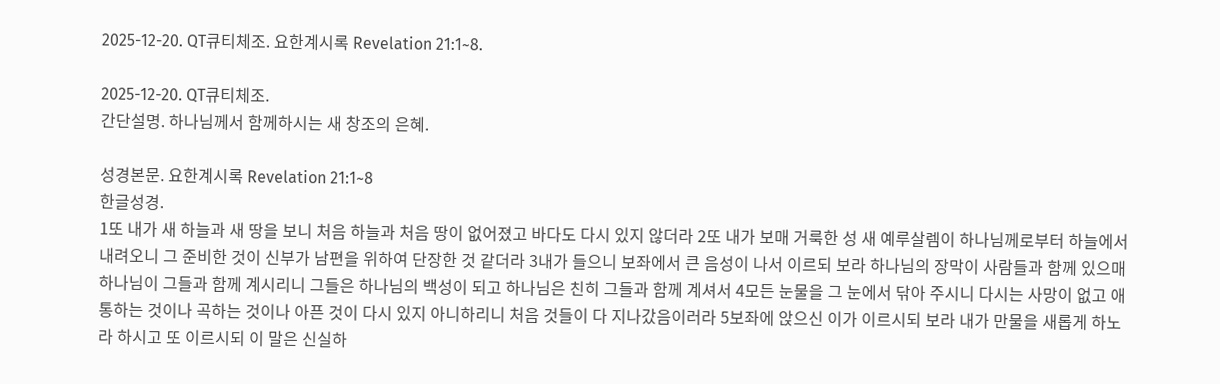2025-12-20. QT큐티체조. 요한계시록 Revelation 21:1~8.

2025-12-20. QT큐티체조.
간단설명. 하나님께서 함께하시는 새 창조의 은혜.

성경본문. 요한계시록 Revelation 21:1~8
한글성경.
1또 내가 새 하늘과 새 땅을 보니 처음 하늘과 처음 땅이 없어졌고 바다도 다시 있지 않더라 2또 내가 보매 거룩한 성 새 예루살렘이 하나님께로부터 하늘에서 내려오니 그 준비한 것이 신부가 남편을 위하여 단장한 것 같더라 3내가 들으니 보좌에서 큰 음성이 나서 이르되 보라 하나님의 장막이 사람들과 함께 있으매 하나님이 그들과 함께 계시리니 그들은 하나님의 백성이 되고 하나님은 친히 그들과 함께 계셔서 4모든 눈물을 그 눈에서 닦아 주시니 다시는 사망이 없고 애통하는 것이나 곡하는 것이나 아픈 것이 다시 있지 아니하리니 처음 것들이 다 지나갔음이러라 5보좌에 앉으신 이가 이르시되 보라 내가 만물을 새롭게 하노라 하시고 또 이르시되 이 말은 신실하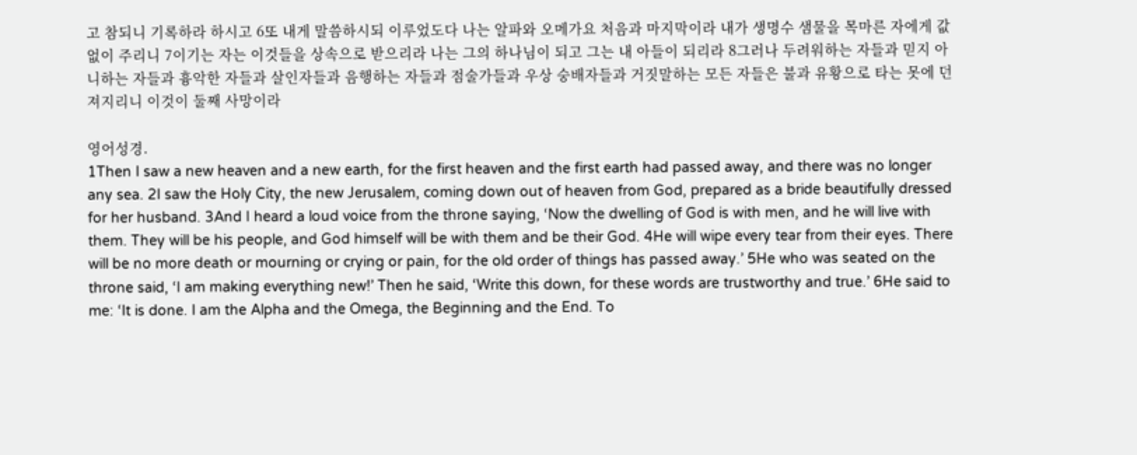고 참되니 기록하라 하시고 6또 내게 말씀하시되 이루었도다 나는 알파와 오메가요 처음과 마지막이라 내가 생명수 샘물을 목마른 자에게 값없이 주리니 7이기는 자는 이것들을 상속으로 받으리라 나는 그의 하나님이 되고 그는 내 아들이 되리라 8그러나 두려워하는 자들과 믿지 아니하는 자들과 흉악한 자들과 살인자들과 음행하는 자들과 점술가들과 우상 숭배자들과 거짓말하는 모든 자들은 불과 유황으로 타는 못에 던져지리니 이것이 둘째 사망이라

영어성경.
1Then I saw a new heaven and a new earth, for the first heaven and the first earth had passed away, and there was no longer any sea. 2I saw the Holy City, the new Jerusalem, coming down out of heaven from God, prepared as a bride beautifully dressed for her husband. 3And I heard a loud voice from the throne saying, ‘Now the dwelling of God is with men, and he will live with them. They will be his people, and God himself will be with them and be their God. 4He will wipe every tear from their eyes. There will be no more death or mourning or crying or pain, for the old order of things has passed away.’ 5He who was seated on the throne said, ‘I am making everything new!’ Then he said, ‘Write this down, for these words are trustworthy and true.’ 6He said to me: ‘It is done. I am the Alpha and the Omega, the Beginning and the End. To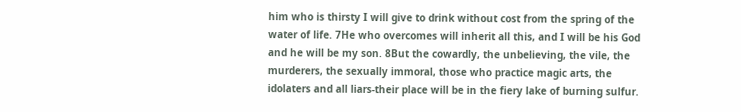him who is thirsty I will give to drink without cost from the spring of the water of life. 7He who overcomes will inherit all this, and I will be his God and he will be my son. 8But the cowardly, the unbelieving, the vile, the murderers, the sexually immoral, those who practice magic arts, the idolaters and all liars-their place will be in the fiery lake of burning sulfur.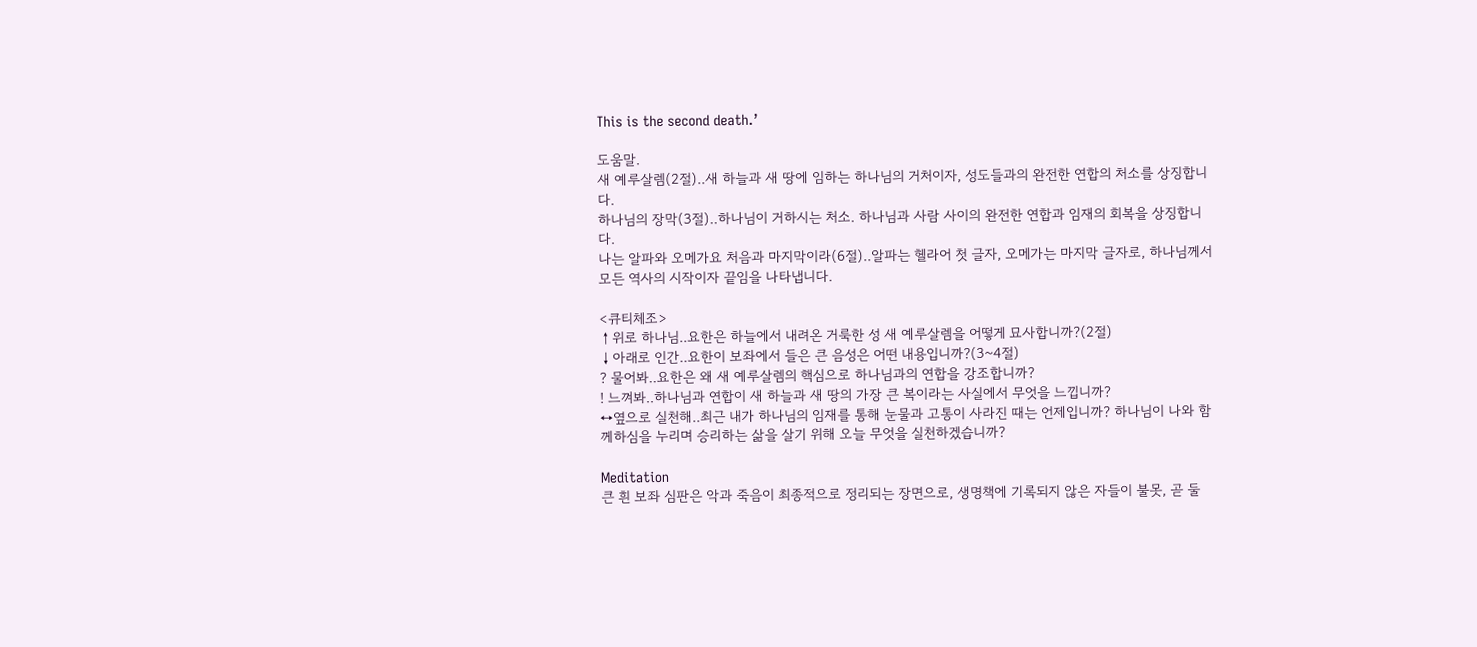This is the second death.’

도움말.
새 예루살렘(2절)..새 하늘과 새 땅에 임하는 하나님의 거처이자, 성도들과의 완전한 연합의 처소를 상징합니다.
하나님의 장막(3절)..하나님이 거하시는 처소. 하나님과 사람 사이의 완전한 연합과 임재의 회복을 상징합니다.
나는 알파와 오메가요 처음과 마지막이라(6절)..알파는 헬라어 첫 글자, 오메가는 마지막 글자로, 하나님께서 모든 역사의 시작이자 끝임을 나타냅니다.

<큐티체조>
↑위로 하나님..요한은 하늘에서 내려온 거룩한 성 새 예루살렘을 어떻게 묘사합니까?(2절)
↓아래로 인간..요한이 보좌에서 들은 큰 음성은 어떤 내용입니까?(3~4절)
? 물어봐..요한은 왜 새 예루살렘의 핵심으로 하나님과의 연합을 강조합니까?
! 느껴봐..하나님과 연합이 새 하늘과 새 땅의 가장 큰 복이라는 사실에서 무엇을 느낍니까?
↔옆으로 실천해..최근 내가 하나님의 임재를 통해 눈물과 고통이 사라진 때는 언제입니까? 하나님이 나와 함께하심을 누리며 승리하는 삶을 살기 위해 오늘 무엇을 실천하겠습니까?

Meditation
큰 흰 보좌 심판은 악과 죽음이 최종적으로 정리되는 장면으로, 생명책에 기록되지 않은 자들이 불못, 곧 둘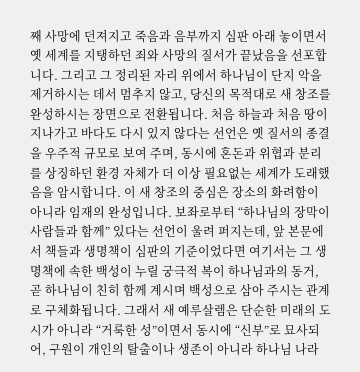째 사망에 던져지고 죽음과 음부까지 심판 아래 놓이면서 옛 세계를 지탱하던 죄와 사망의 질서가 끝났음을 선포합니다. 그리고 그 정리된 자리 위에서 하나님이 단지 악을 제거하시는 데서 멈추지 않고, 당신의 목적대로 새 창조를 완성하시는 장면으로 전환됩니다. 처음 하늘과 처음 땅이 지나가고 바다도 다시 있지 않다는 선언은 옛 질서의 종결을 우주적 규모로 보여 주며, 동시에 혼돈과 위협과 분리를 상징하던 환경 자체가 더 이상 필요없는 세계가 도래했음을 암시합니다. 이 새 창조의 중심은 장소의 화려함이 아니라 임재의 완성입니다. 보좌로부터 “하나님의 장막이 사람들과 함께” 있다는 선언이 울려 퍼지는데, 앞 본문에서 책들과 생명책이 심판의 기준이었다면 여기서는 그 생명책에 속한 백성이 누릴 궁극적 복이 하나님과의 동거, 곧 하나님이 친히 함께 계시며 백성으로 삼아 주시는 관계로 구체화됩니다. 그래서 새 예루살렘은 단순한 미래의 도시가 아니라 “거룩한 성”이면서 동시에 “신부”로 묘사되어, 구원이 개인의 탈출이나 생존이 아니라 하나님 나라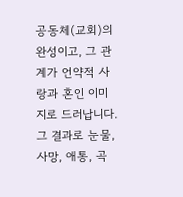공동체(교회)의 완성이고, 그 관계가 언약적 사랑과 혼인 이미지로 드러납니다. 그 결과로 눈물, 사망, 애통, 곡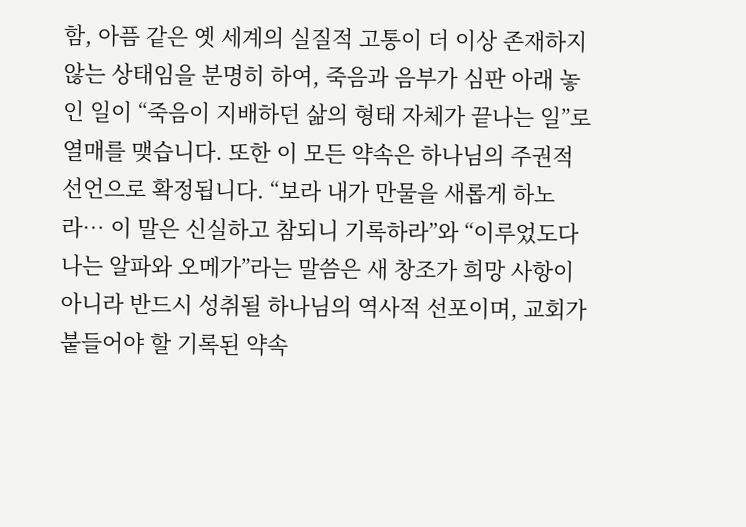함, 아픔 같은 옛 세계의 실질적 고통이 더 이상 존재하지 않는 상태임을 분명히 하여, 죽음과 음부가 심판 아래 놓인 일이 “죽음이 지배하던 삶의 형태 자체가 끝나는 일”로 열매를 맺습니다. 또한 이 모든 약속은 하나님의 주권적 선언으로 확정됩니다. “보라 내가 만물을 새롭게 하노라… 이 말은 신실하고 참되니 기록하라”와 “이루었도다 나는 알파와 오메가”라는 말씀은 새 창조가 희망 사항이 아니라 반드시 성취될 하나님의 역사적 선포이며, 교회가 붙들어야 할 기록된 약속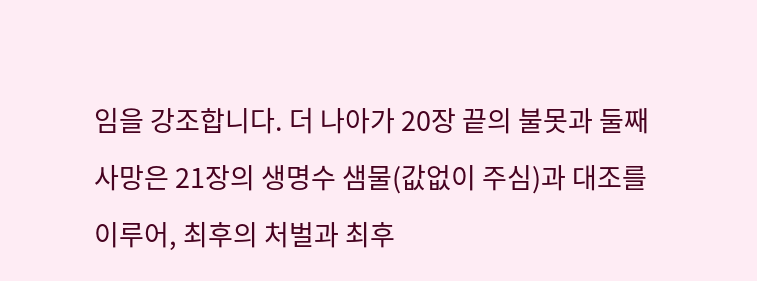임을 강조합니다. 더 나아가 20장 끝의 불못과 둘째 사망은 21장의 생명수 샘물(값없이 주심)과 대조를 이루어, 최후의 처벌과 최후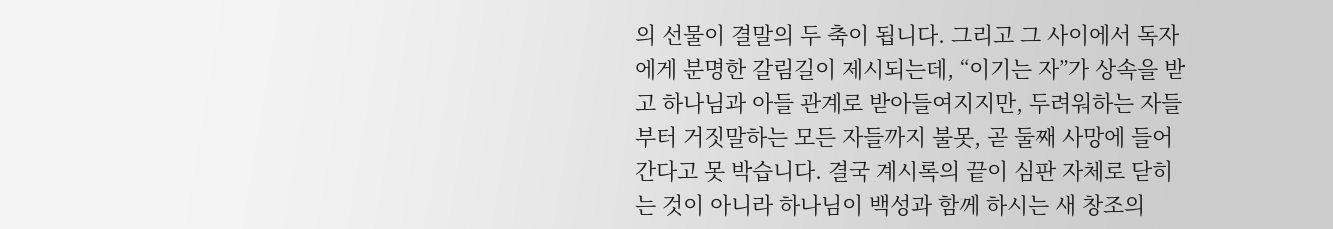의 선물이 결말의 두 축이 됩니다. 그리고 그 사이에서 독자에게 분명한 갈림길이 제시되는데, “이기는 자”가 상속을 받고 하나님과 아들 관계로 받아들여지지만, 두려워하는 자들부터 거짓말하는 모든 자들까지 불못, 곧 둘째 사망에 들어간다고 못 박습니다. 결국 계시록의 끝이 심판 자체로 닫히는 것이 아니라 하나님이 백성과 함께 하시는 새 창조의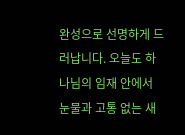완성으로 선명하게 드러납니다. 오늘도 하나님의 임재 안에서 눈물과 고통 없는 새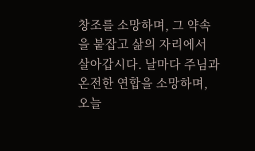창조를 소망하며, 그 약속을 붙잡고 삶의 자리에서 살아갑시다. 날마다 주님과 온전한 연합을 소망하며, 오늘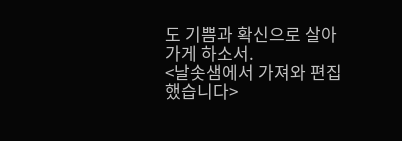도 기쁨과 확신으로 살아가게 하소서.
<날솟샘에서 가져와 편집했습니다>